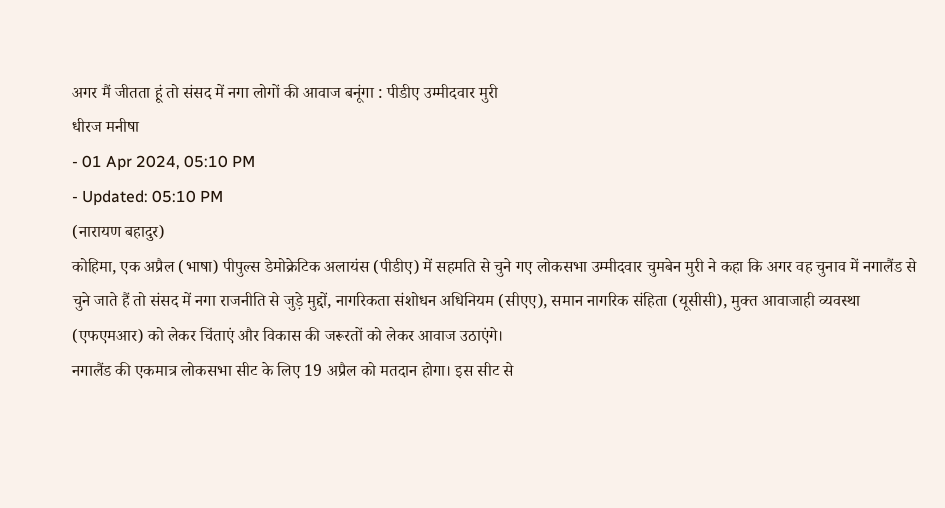अगर मैं जीतता हूं तो संसद में नगा लोगों की आवाज बनूंगा : पीडीए उम्मीदवार मुरी
धीरज मनीषा
- 01 Apr 2024, 05:10 PM
- Updated: 05:10 PM
(नारायण बहादुर)
कोहिमा, एक अप्रैल (भाषा) पीपुल्स डेमोक्रेटिक अलायंस (पीडीए) में सहमति से चुने गए लोकसभा उम्मीदवार चुमबेन मुरी ने कहा कि अगर वह चुनाव में नगालैंड से चुने जाते हैं तो संसद में नगा राजनीति से जुड़े मुद्दों, नागरिकता संशोधन अधिनियम (सीएए), समान नागरिक संहिता (यूसीसी), मुक्त आवाजाही व्यवस्था (एफएमआर) को लेकर चिंताएं और विकास की जरूरतों को लेकर आवाज उठाएंगे।
नगालैंड की एकमात्र लोकसभा सीट के लिए 19 अप्रैल को मतदान होगा। इस सीट से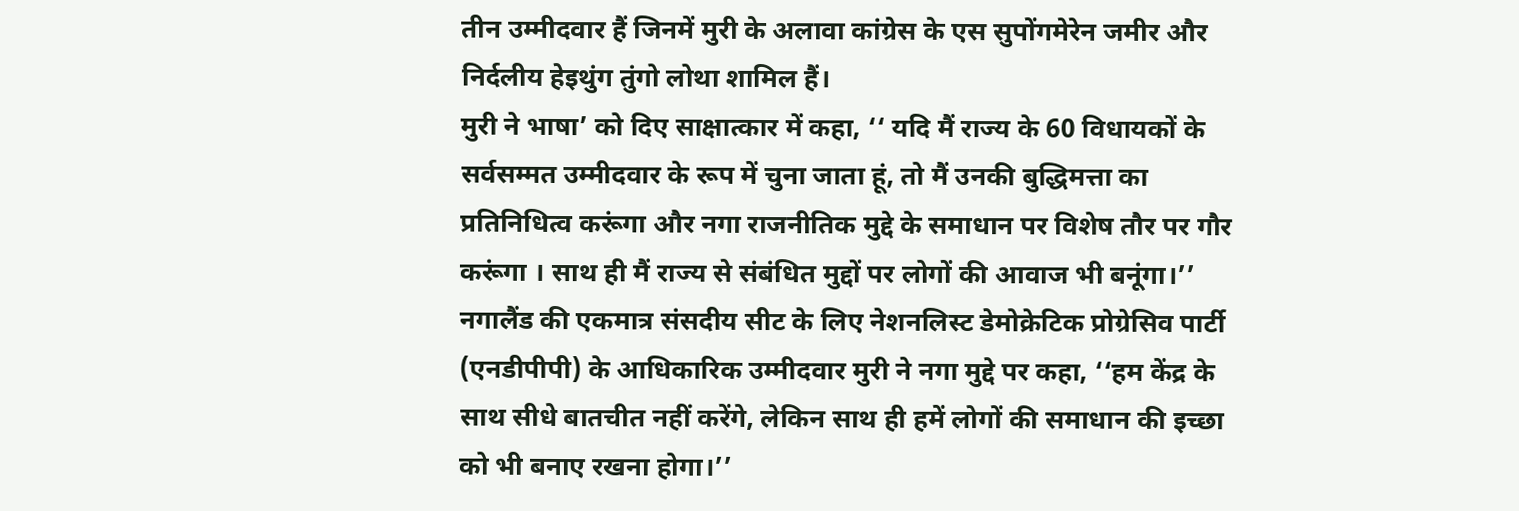तीन उम्मीदवार हैं जिनमें मुरी के अलावा कांग्रेस के एस सुपोंगमेरेन जमीर और निर्दलीय हेइथुंग तुंगो लोथा शामिल हैं।
मुरी ने भाषा’ को दिए साक्षात्कार में कहा, ‘‘ यदि मैं राज्य के 60 विधायकों के सर्वसम्मत उम्मीदवार के रूप में चुना जाता हूं, तो मैं उनकी बुद्धिमत्ता का प्रतिनिधित्व करूंगा और नगा राजनीतिक मुद्दे के समाधान पर विशेष तौर पर गौर करूंगा । साथ ही मैं राज्य से संबंधित मुद्दों पर लोगों की आवाज भी बनूंगा।’’
नगालैंड की एकमात्र संसदीय सीट के लिए नेशनलिस्ट डेमोक्रेटिक प्रोग्रेसिव पार्टी (एनडीपीपी) के आधिकारिक उम्मीदवार मुरी ने नगा मुद्दे पर कहा, ‘‘हम केंद्र के साथ सीधे बातचीत नहीं करेंगे, लेकिन साथ ही हमें लोगों की समाधान की इच्छा को भी बनाए रखना होगा।’’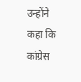उन्होंने कहा कि कांग्रेस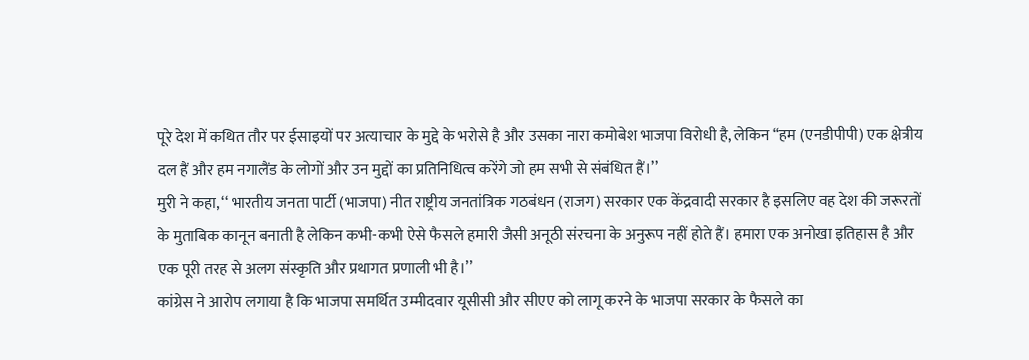पूरे देश में कथित तौर पर ईसाइयों पर अत्याचार के मुद्दे के भरोसे है और उसका नारा कमोबेश भाजपा विरोधी है, लेकिन ‘‘हम (एनडीपीपी) एक क्षेत्रीय दल हैं और हम नगालैंड के लोगों और उन मुद्दों का प्रतिनिधित्व करेंगे जो हम सभी से संबंधित हैं।’’
मुरी ने कहा, ‘‘ भारतीय जनता पार्टी (भाजपा) नीत राष्ट्रीय जनतांत्रिक गठबंधन (राजग) सरकार एक केंद्रवादी सरकार है इसलिए वह देश की जरूरतों के मुताबिक कानून बनाती है लेकिन कभी-कभी ऐसे फैसले हमारी जैसी अनूठी संरचना के अनुरूप नहीं होते हैं। हमारा एक अनोखा इतिहास है और एक पूरी तरह से अलग संस्कृति और प्रथागत प्रणाली भी है।’’
कांग्रेस ने आरोप लगाया है कि भाजपा समर्थित उम्मीदवार यूसीसी और सीएए को लागू करने के भाजपा सरकार के फैसले का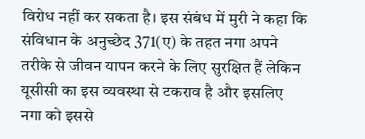विरोध नहीं कर सकता है। इस संबंध में मुरी ने कहा कि संविधान के अनुच्छेद 371(ए) के तहत नगा अपने तरीके से जीवन यापन करने के लिए सुरक्षित हैं लेकिन यूसीसी का इस व्यवस्था से टकराव है और इसलिए नगा को इससे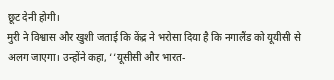छूट देनी होगी।
मुरी ने विश्वास और खुशी जताई कि केंद्र ने भरोसा दिया है कि नगालैंड को यूयीसी से अलग जाएगा। उन्होंने कहा, ‘‘यूसीसी और भारत-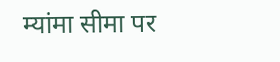म्यांमा सीमा पर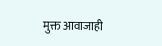मुक्त आवाजाही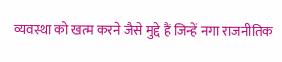व्यवस्था को खत्म करने जैसे मुद्दे हैं जिन्हें नगा राजनीतिक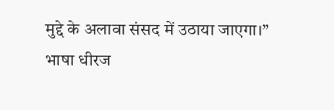मुद्दे के अलावा संसद में उठाया जाएगा।’’
भाषा धीरज